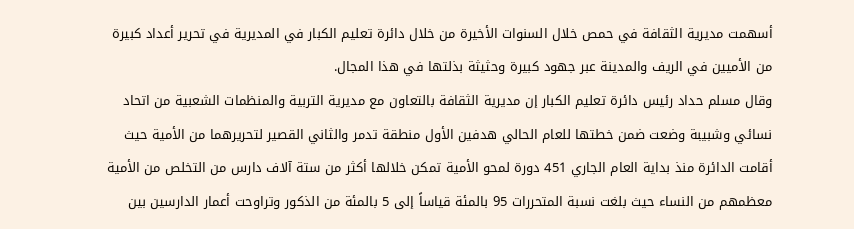أسهمت مديرية الثقافة في حمص خلال السنوات الأخيرة من خلال دائرة تعليم الكبار في المديرية في تحرير أعداد كبيرة من الأميين في الريف والمدينة عبر جهود كبيرة وحثيثة بذلتها في هذا المجال.
وقال مسلم حداد رئيس دائرة تعليم الكبار إن مديرية الثقافة بالتعاون مع مديرية التربية والمنظمات الشعبية من اتحاد نسائي وشبيبة وضعت ضمن خطتها للعام الحالي هدفين الأول منطقة تدمر والثاني القصير لتحريرهما من الأمية حيث أقامت الدائرة منذ بداية العام الجاري 451 دورة لمحو الأمية تمكن خلالها أكثر من ستة آلاف دارس من التخلص من الأمية معظمهم من النساء حيث بلغت نسبة المتحررات 95 بالمئة قياساً إلى 5 بالمئة من الذكور وتراوحت أعمار الدارسين بين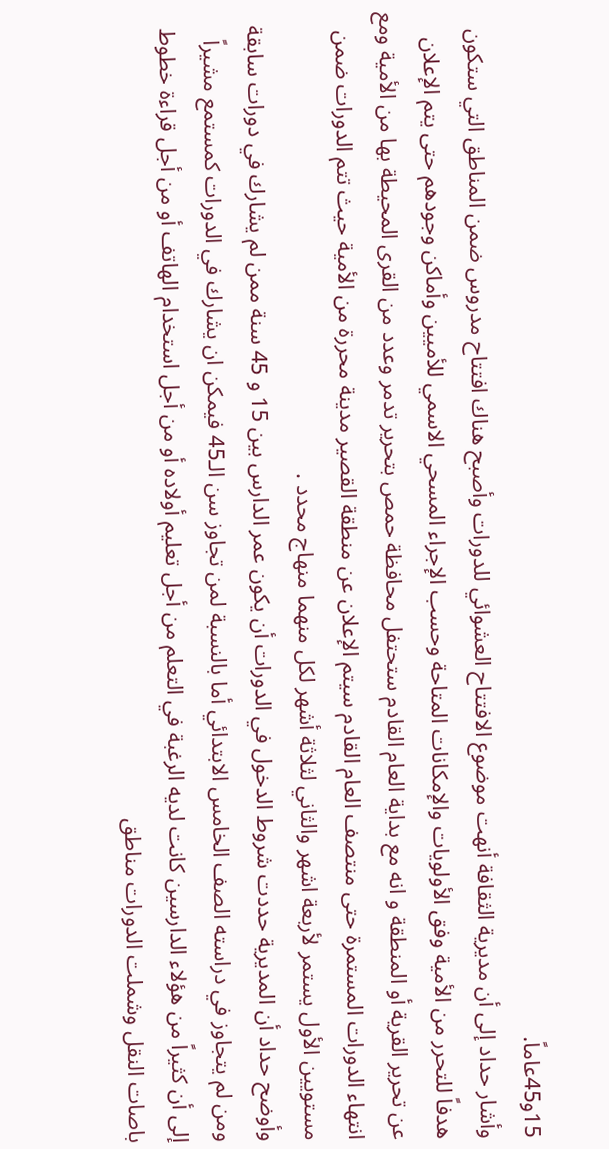15و45عاماً.
وأشار حداد إلى أن مديرية الثقافة أنهت موضوع الافتتاح العشوائي للدورات وأصبح هناك افتتاح مدروس ضمن المناطق التي ستكون هدفاً للتحرر من الأمية وفق الأولويات والإمكانات المتاحة وحسب الإجراء المسحي الاسمي للأميين وأماكن وجودهم حتى يتم الإعلان عن تحرير القرية أو المنطقة و انه مع بداية العام القادم ستحتفل محافظة حمص بتحرير تدمر وعدد من القرى المحيطة بها من الأمية ومع انتهاء الدورات المستمرة حتى منتصف العام القادم سيتم الإعلان عن منطقة القصير مدينة محررة من الأمية حيث تتم الدورات ضمن مستويين الأول يستمر لأربعة اشهر والثاني لثلاثة أشهر لكل منهما منهاج محدد .
وأوضح حداد أن المديرية حددت شروط الدخول في الدورات أن يكون عمر الدارس بين 15 و 45 سنة ممن لم يشارك في دورات سابقة ومن لم يتجاوز في دراسته الصف الخامس الابتدائي أما بالنسبة لمن تجاوز سن الـ45 فيمكن ان يشارك في الدورات كمستمع مشيراً إلى أن كثيراً من هؤلاء الدارسين كانت لديه الرغبة في التعلم من أجل تعليم أولاده أو من أجل استخدام الهاتف أو من أجل قراءة خطوط باصات النقل وشملت الدورات مناطق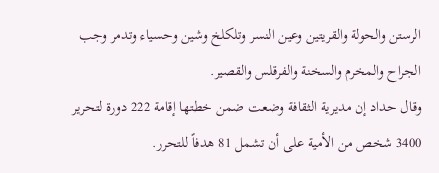الرستن والحولة والقريتين وعين النسر وتلكلخ وشين وحسياء وتدمر وجب الجراح والمخرم والسخنة والفرقلس والقصير.
وقال حداد إن مديرية الثقافة وضعت ضمن خطتها إقامة 222 دورة لتحرير 3400 شخص من الأمية على أن تشمل 81 هدفاً للتحرر.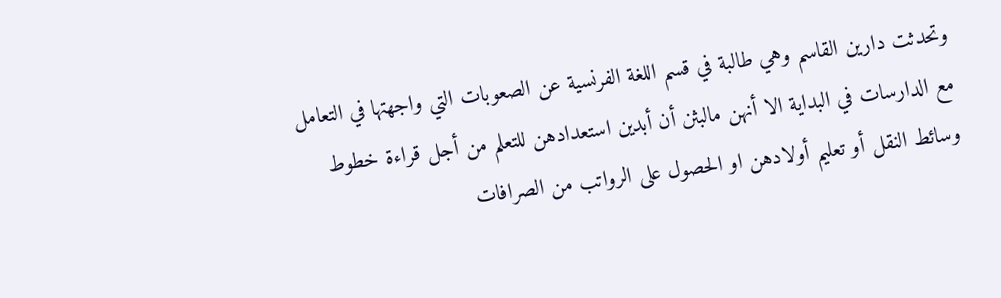وتحدثت دارين القاسم وهي طالبة في قسم اللغة الفرنسية عن الصعوبات التي واجهتها في التعامل مع الدارسات في البداية الا أنهن مالبثن أن أبدين استعدادهن للتعلم من أجل قراءة خطوط وسائط النقل أو تعليم أولادهن او الحصول على الرواتب من الصرافات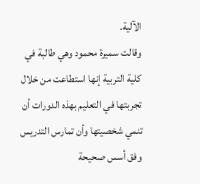الآلية.
وقالت سميرة محمود وهي طالبة في كلية التربية إنها استطاعت من خلال تجربتها في التعليم بهذه الدورات أن تنمي شخصيتها وأن تمارس التدريس وفق أسس صحيحة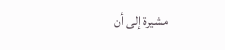مشيرة إلى أن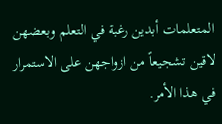المتعلمات أبدين رغبة في التعلم وبعضهن لاقين تشجيعاً من ازواجهن على الاستمرار في هذا الأمر.